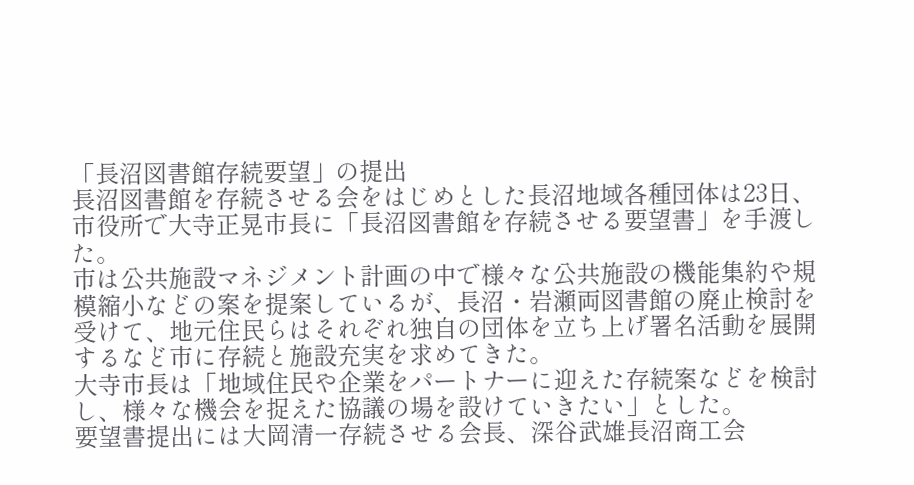「長沼図書館存続要望」の提出
長沼図書館を存続させる会をはじめとした長沼地域各種団体は23日、市役所で大寺正晃市長に「長沼図書館を存続させる要望書」を手渡した。
市は公共施設マネジメント計画の中で様々な公共施設の機能集約や規模縮小などの案を提案しているが、長沼・岩瀬両図書館の廃止検討を受けて、地元住民らはそれぞれ独自の団体を立ち上げ署名活動を展開するなど市に存続と施設充実を求めてきた。
大寺市長は「地域住民や企業をパートナーに迎えた存続案などを検討し、様々な機会を捉えた協議の場を設けていきたい」とした。
要望書提出には大岡清一存続させる会長、深谷武雄長沼商工会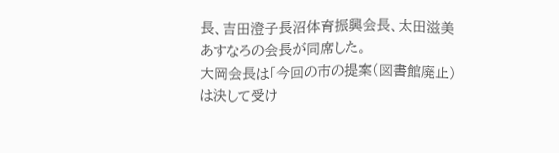長、吉田澄子長沼体育振興会長、太田滋美あすなろの会長が同席した。
大岡会長は「今回の市の提案(図書館廃止)は決して受け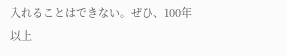入れることはできない。ぜひ、100年以上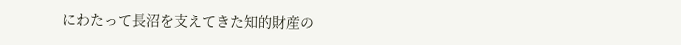にわたって長沼を支えてきた知的財産の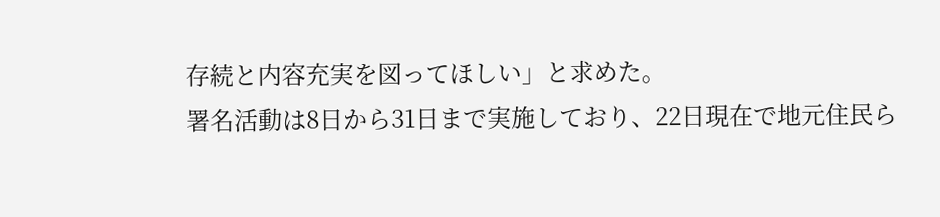存続と内容充実を図ってほしい」と求めた。
署名活動は8日から31日まで実施しており、22日現在で地元住民ら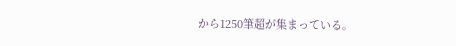から1250筆超が集まっている。